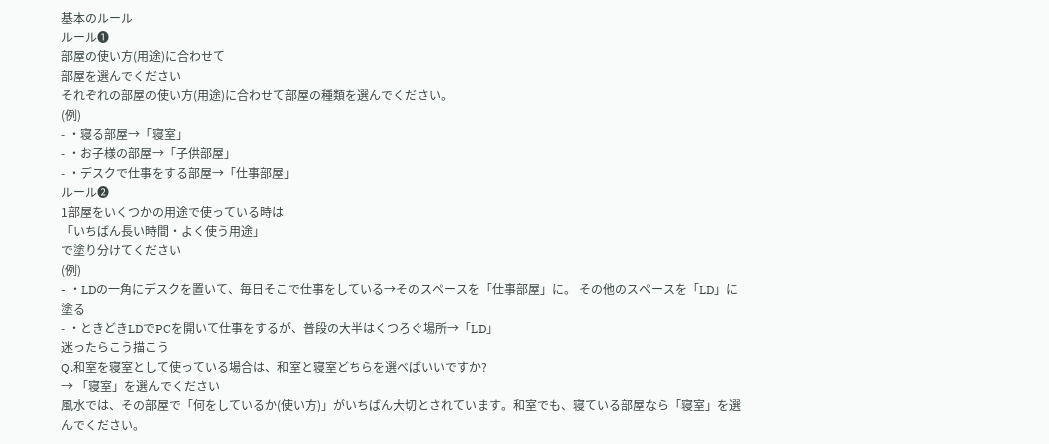基本のルール
ルール❶
部屋の使い方(用途)に合わせて
部屋を選んでください
それぞれの部屋の使い方(用途)に合わせて部屋の種類を選んでください。
(例)
- ・寝る部屋→「寝室」
- ・お子様の部屋→「子供部屋」
- ・デスクで仕事をする部屋→「仕事部屋」
ルール❷
1部屋をいくつかの用途で使っている時は
「いちばん長い時間・よく使う用途」
で塗り分けてください
(例)
- ・LDの一角にデスクを置いて、毎日そこで仕事をしている→そのスペースを「仕事部屋」に。 その他のスペースを「LD」に塗る
- ・ときどきLDでPCを開いて仕事をするが、普段の大半はくつろぐ場所→「LD」
迷ったらこう描こう
Q.和室を寝室として使っている場合は、和室と寝室どちらを選べばいいですか?
→ 「寝室」を選んでください
風水では、その部屋で「何をしているか(使い方)」がいちばん大切とされています。和室でも、寝ている部屋なら「寝室」を選んでください。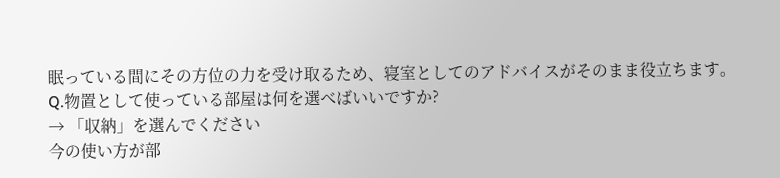眠っている間にその方位の力を受け取るため、寝室としてのアドバイスがそのまま役立ちます。
Q.物置として使っている部屋は何を選べばいいですか?
→ 「収納」を選んでください
今の使い方が部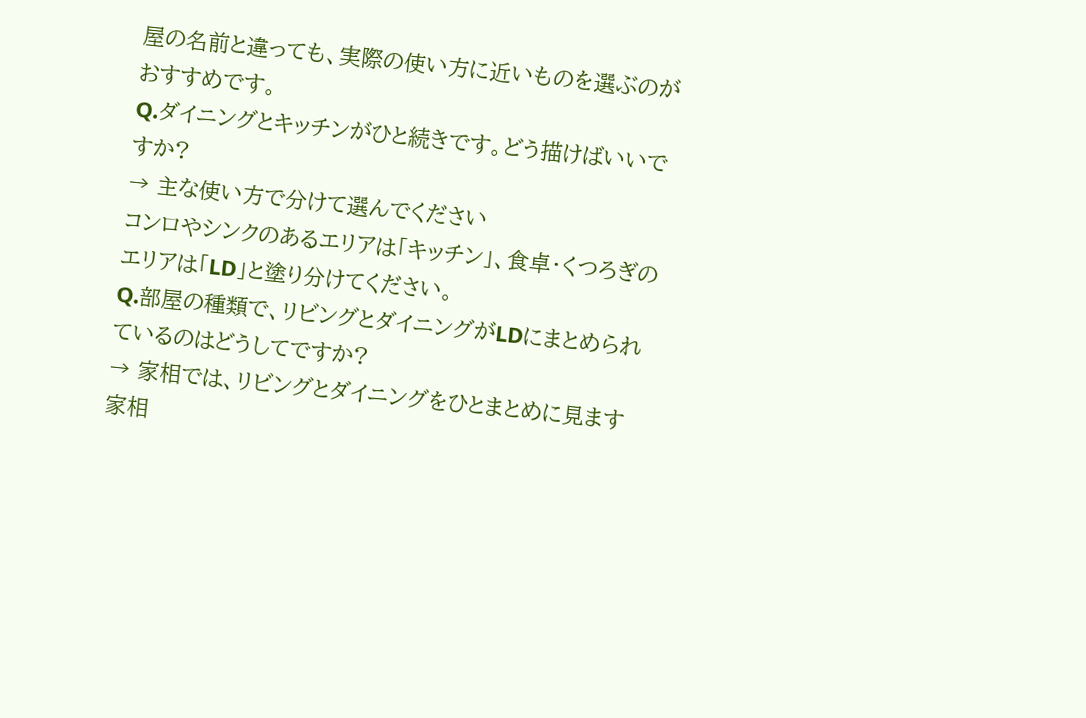屋の名前と違っても、実際の使い方に近いものを選ぶのがおすすめです。
Q.ダイニングとキッチンがひと続きです。どう描けばいいですか?
→ 主な使い方で分けて選んでください
コンロやシンクのあるエリアは「キッチン」、食卓・くつろぎのエリアは「LD」と塗り分けてください。
Q.部屋の種類で、リビングとダイニングがLDにまとめられているのはどうしてですか?
→ 家相では、リビングとダイニングをひとまとめに見ます
家相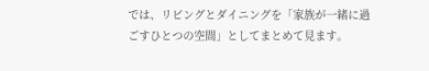では、リビングとダイニングを「家族が一緒に過ごすひとつの空間」としてまとめて見ます。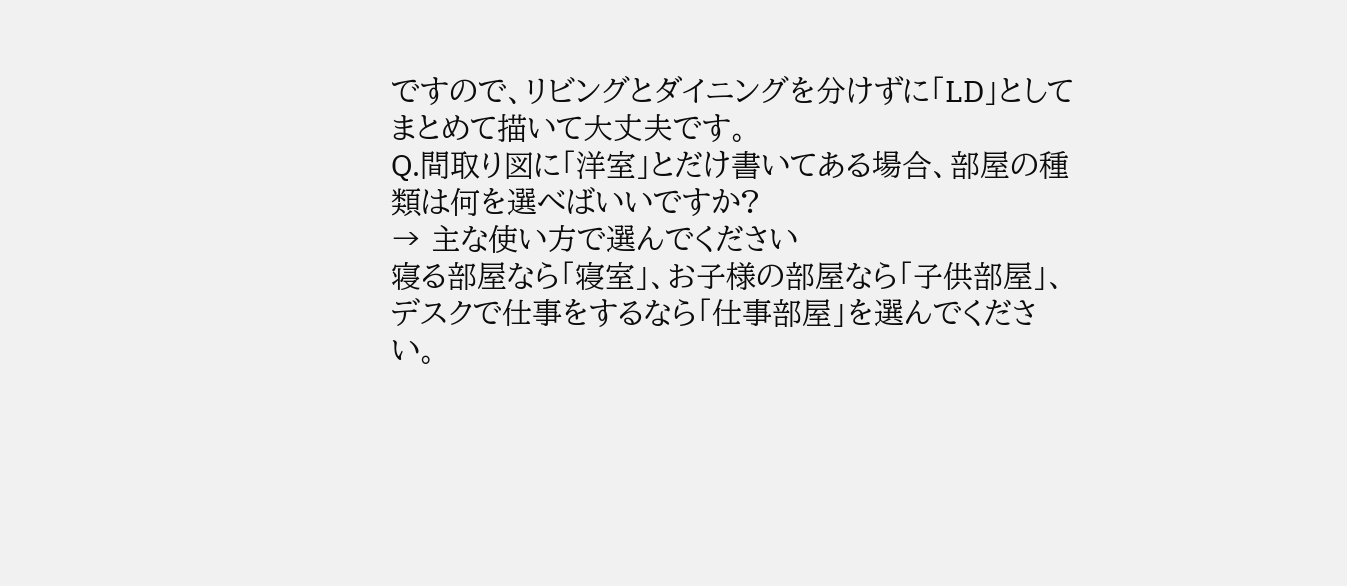ですので、リビングとダイニングを分けずに「LD」としてまとめて描いて大丈夫です。
Q.間取り図に「洋室」とだけ書いてある場合、部屋の種類は何を選べばいいですか?
→ 主な使い方で選んでください
寝る部屋なら「寝室」、お子様の部屋なら「子供部屋」、デスクで仕事をするなら「仕事部屋」を選んでください。